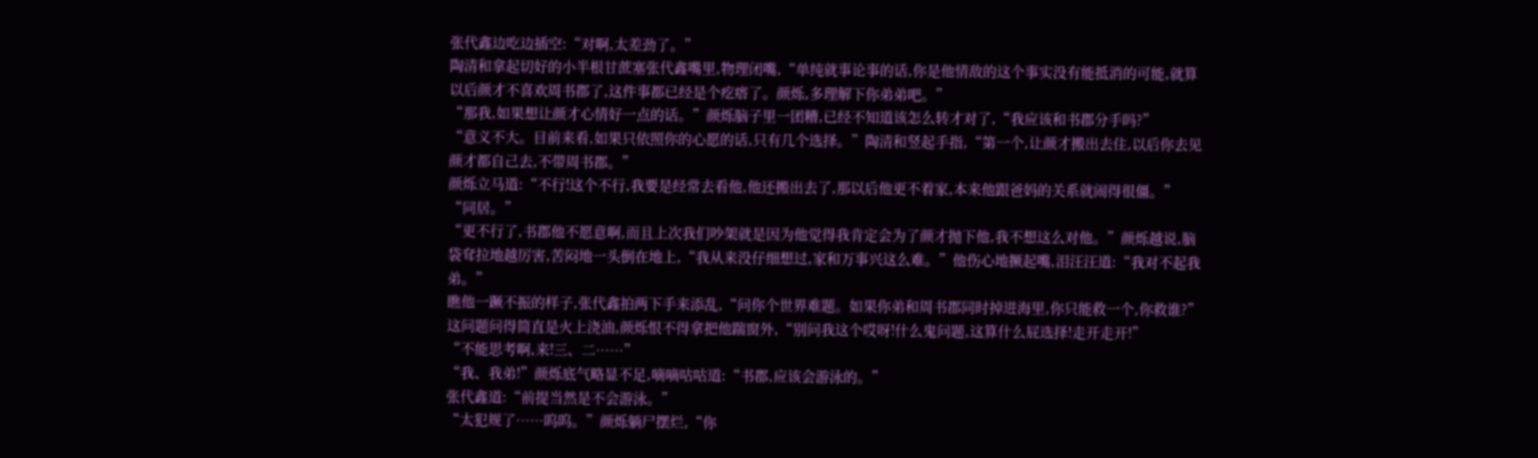张代鑫边吃边插空:“对啊,太差劲了。”
陶清和拿起切好的小半根甘蔗塞张代鑫嘴里,物理闭嘴,“单纯就事论事的话,你是他情敌的这个事实没有能抵消的可能,就算以后颜才不喜欢周书郡了,这件事都已经是个疙瘩了。颜烁,多理解下你弟弟吧。”
“那我,如果想让颜才心情好一点的话。”颜烁脑子里一团糟,已经不知道该怎么转才对了,“我应该和书郡分手吗?”
“意义不大。目前来看,如果只依照你的心愿的话,只有几个选择。”陶清和竖起手指,“第一个,让颜才搬出去住,以后你去见颜才都自己去,不带周书郡。”
颜烁立马道:“不行!这个不行,我要是经常去看他,他还搬出去了,那以后他更不着家,本来他跟爸妈的关系就闹得很僵。”
“同居。”
“更不行了,书郡他不愿意啊,而且上次我们吵架就是因为他觉得我肯定会为了颜才抛下他,我不想这么对他。”颜烁越说,脑袋耷拉地越厉害,苦闷地一头倒在地上,“我从来没仔细想过,家和万事兴这么难。”他伤心地撅起嘴,泪汪汪道:“我对不起我弟。”
瞧他一蹶不振的样子,张代鑫拍两下手来添乱,“问你个世界难题。如果你弟和周书郡同时掉进海里,你只能救一个,你救谁?”
这问题问得简直是火上浇油,颜烁恨不得拿把他踹窗外,“别问我这个哎呀!什么鬼问题,这算什么屁选择!走开走开!”
“不能思考啊,来!三、二……”
“我、我弟!”颜烁底气略显不足,嘀嘀咕咕道:“书郡,应该会游泳的。”
张代鑫道:“前提当然是不会游泳。”
“太犯规了……呜呜。”颜烁躺尸摆烂,“你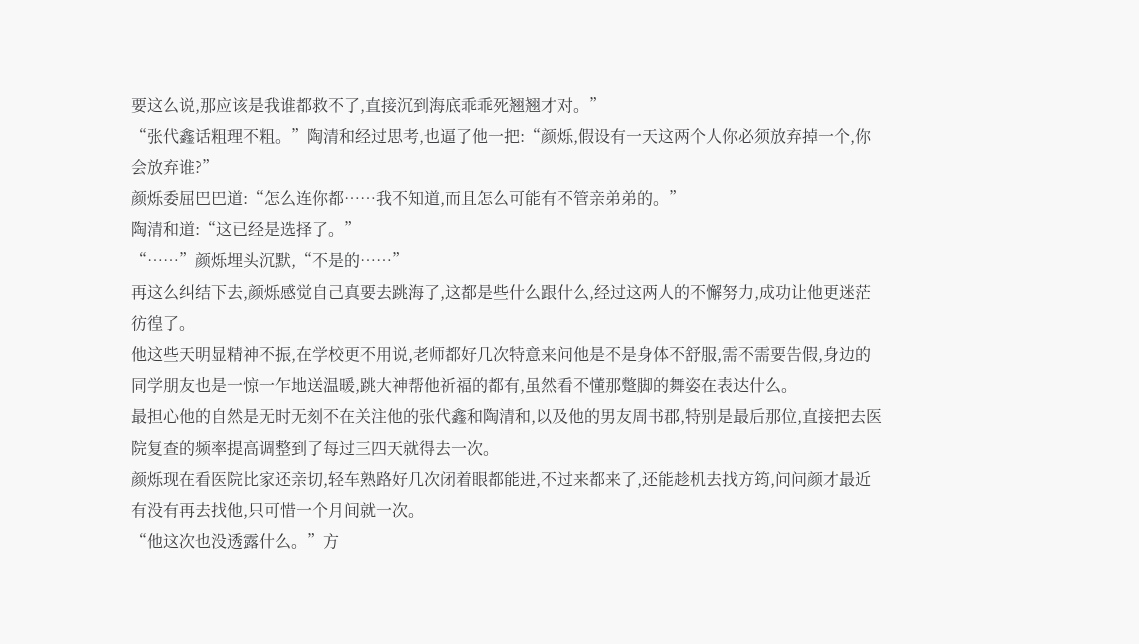要这么说,那应该是我谁都救不了,直接沉到海底乖乖死翘翘才对。”
“张代鑫话粗理不粗。”陶清和经过思考,也逼了他一把:“颜烁,假设有一天这两个人你必须放弃掉一个,你会放弃谁?”
颜烁委屈巴巴道:“怎么连你都……我不知道,而且怎么可能有不管亲弟弟的。”
陶清和道:“这已经是选择了。”
“……”颜烁埋头沉默,“不是的……”
再这么纠结下去,颜烁感觉自己真要去跳海了,这都是些什么跟什么,经过这两人的不懈努力,成功让他更迷茫彷徨了。
他这些天明显精神不振,在学校更不用说,老师都好几次特意来问他是不是身体不舒服,需不需要告假,身边的同学朋友也是一惊一乍地送温暖,跳大神帮他祈福的都有,虽然看不懂那蹩脚的舞姿在表达什么。
最担心他的自然是无时无刻不在关注他的张代鑫和陶清和,以及他的男友周书郡,特别是最后那位,直接把去医院复查的频率提高调整到了每过三四天就得去一次。
颜烁现在看医院比家还亲切,轻车熟路好几次闭着眼都能进,不过来都来了,还能趁机去找方筠,问问颜才最近有没有再去找他,只可惜一个月间就一次。
“他这次也没透露什么。”方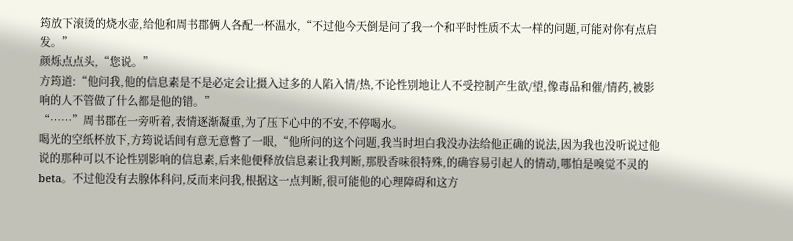筠放下滚烫的烧水壶,给他和周书郡俩人各配一杯温水,“不过他今天倒是问了我一个和平时性质不太一样的问题,可能对你有点启发。”
颜烁点点头,“您说。”
方筠道:“他问我,他的信息素是不是必定会让摄入过多的人陷入情/热,不论性别地让人不受控制产生欲/望,像毒品和催/情药,被影响的人不管做了什么都是他的错。”
“……”周书郡在一旁听着,表情逐渐凝重,为了压下心中的不安,不停喝水。
喝光的空纸杯放下,方筠说话间有意无意瞥了一眼,“他所问的这个问题,我当时坦白我没办法给他正确的说法,因为我也没听说过他说的那种可以不论性别影响的信息素,后来他便释放信息素让我判断,那股香味很特殊,的确容易引起人的情动,哪怕是嗅觉不灵的beta。不过他没有去腺体科问,反而来问我,根据这一点判断,很可能他的心理障碍和这方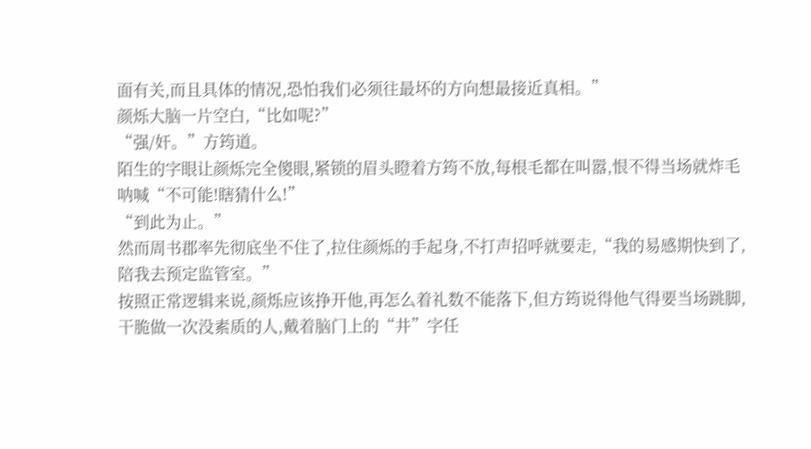面有关,而且具体的情况,恐怕我们必须往最坏的方向想最接近真相。”
颜烁大脑一片空白,“比如呢?”
“强/奸。”方筠道。
陌生的字眼让颜烁完全傻眼,紧锁的眉头瞪着方筠不放,每根毛都在叫嚣,恨不得当场就炸毛呐喊“不可能!瞎猜什么!”
“到此为止。”
然而周书郡率先彻底坐不住了,拉住颜烁的手起身,不打声招呼就要走,“我的易感期快到了,陪我去预定监管室。”
按照正常逻辑来说,颜烁应该挣开他,再怎么着礼数不能落下,但方筠说得他气得要当场跳脚,干脆做一次没素质的人,戴着脑门上的“井”字任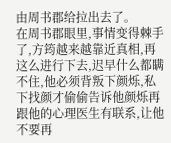由周书郡给拉出去了。
在周书郡眼里,事情变得棘手了,方筠越来越靠近真相,再这么进行下去,迟早什么都瞒不住,他必须背叛下颜烁,私下找颜才偷偷告诉他颜烁再跟他的心理医生有联系,让他不要再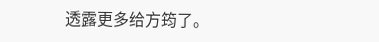透露更多给方筠了。